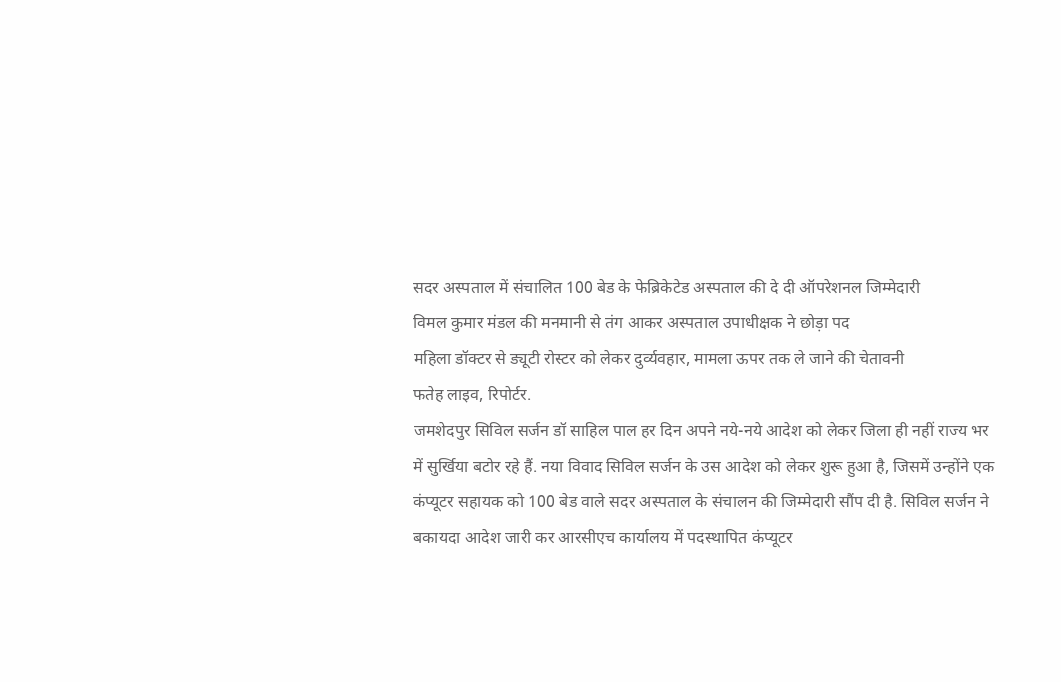सदर अस्पताल में संचालित 100 बेड के फेब्रिकेटेड अस्पताल की दे दी ऑपरेशनल जिम्मेदारी
विमल कुमार मंडल की मनमानी से तंग आकर अस्पताल उपाधीक्षक ने छोड़ा पद
महिला डॉक्टर से ड्यूटी रोस्टर को लेकर दुर्व्यवहार, मामला ऊपर तक ले जाने की चेतावनी
फतेह लाइव, रिपोर्टर.
जमशेदपुर सिविल सर्जन डॉ साहिल पाल हर दिन अपने नये-नये आदेश को लेकर जिला ही नहीं राज्य भर में सुर्खिया बटोर रहे हैं. नया विवाद सिविल सर्जन के उस आदेश को लेकर शुरू हुआ है, जिसमें उन्होंने एक कंप्यूटर सहायक को 100 बेड वाले सदर अस्पताल के संचालन की जिम्मेदारी सौंप दी है. सिविल सर्जन ने बकायदा आदेश जारी कर आरसीएच कार्यालय में पदस्थापित कंप्यूटर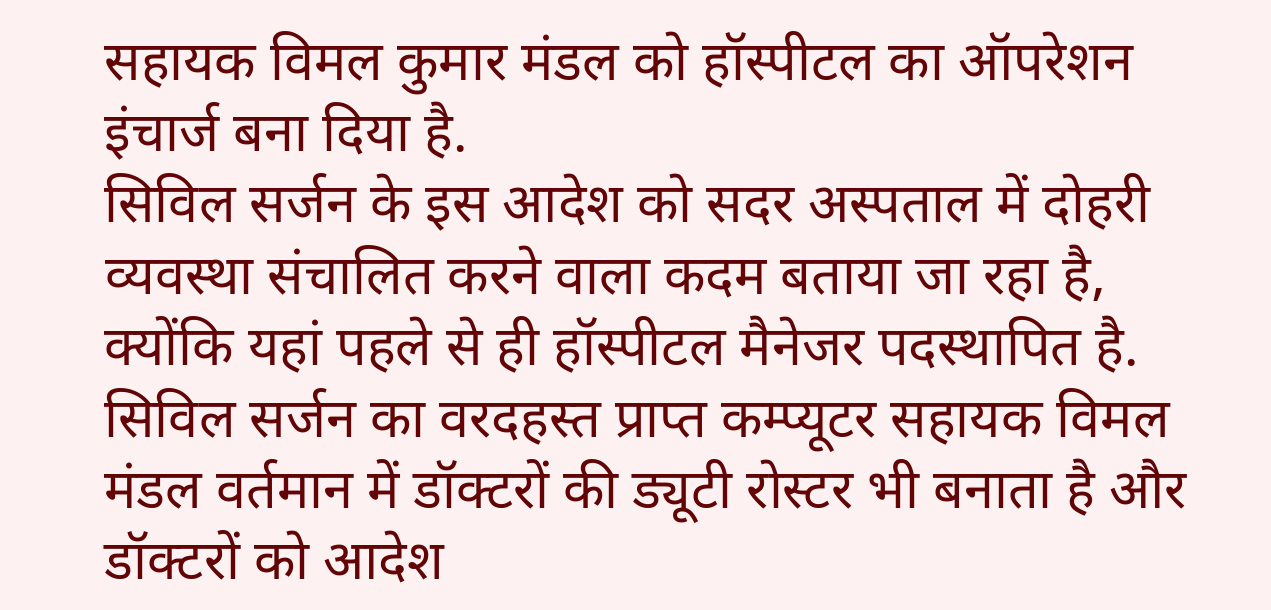सहायक विमल कुमार मंडल को हॉस्पीटल का ऑपरेशन इंचार्ज बना दिया है.
सिविल सर्जन के इस आदेश को सदर अस्पताल में दोहरी व्यवस्था संचालित करने वाला कदम बताया जा रहा है, क्योंकि यहां पहले से ही हॉस्पीटल मैनेजर पदस्थापित है. सिविल सर्जन का वरदहस्त प्राप्त कम्प्यूटर सहायक विमल मंडल वर्तमान में डॉक्टरों की ड्यूटी रोस्टर भी बनाता है और डॉक्टरों को आदेश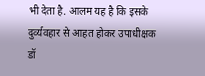भी देता है. आलम यह है कि इसके दुर्व्यवहार से आहत होकर उपाधीक्षक डॉ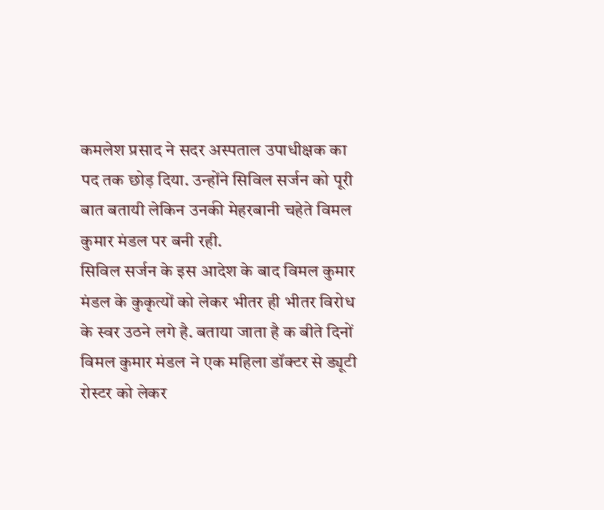कमलेश प्रसाद ने सदर अस्पताल उपाधीक्षक का पद तक छोड़ दिया. उन्होंने सिविल सर्जन को पूरी बात बतायी लेकिन उनकी मेहरबानी चहेते विमल कुमार मंडल पर बनी रही.
सिविल सर्जन के इस आदेश के बाद विमल कुमार मंडल के कुकृत्यों को लेकर भीतर ही भीतर विरोध के स्वर उठने लगे है. बताया जाता है क बीते दिनों विमल कुमार मंडल ने एक महिला डॉक्टर से ड्यूटी रोस्टर को लेकर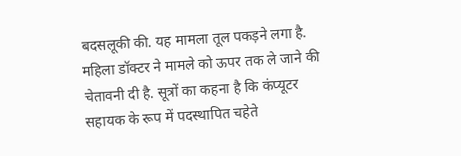बदसलूकी की. यह मामला तूल पकड़ने लगा है. महिला डॉक्टर ने मामले को ऊपर तक ले जाने की चेतावनी दी है. सूत्रों का कहना है कि कंप्यूटर सहायक के रूप में पदस्थापित चहेते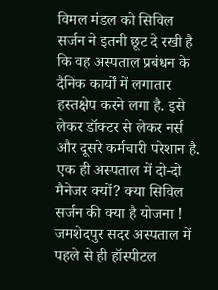विमल मंडल को सिविल सर्जन ने इतनी छूट दे रखी है कि वह अस्पताल प्रबंधन के दैनिक कार्यों में लगातार हस्तक्षेप करने लगा है. इसे लेकर डॉक्टर से लेकर नर्स और दूसरे कर्मचारी परेशान है.
एक ही अस्पताल में दो-दो मैनेजर क्यों? क्या सिविल सर्जन की क्या है योजना !
जमशेदपुर सदर अस्पताल में पहले से ही हॉस्पीटल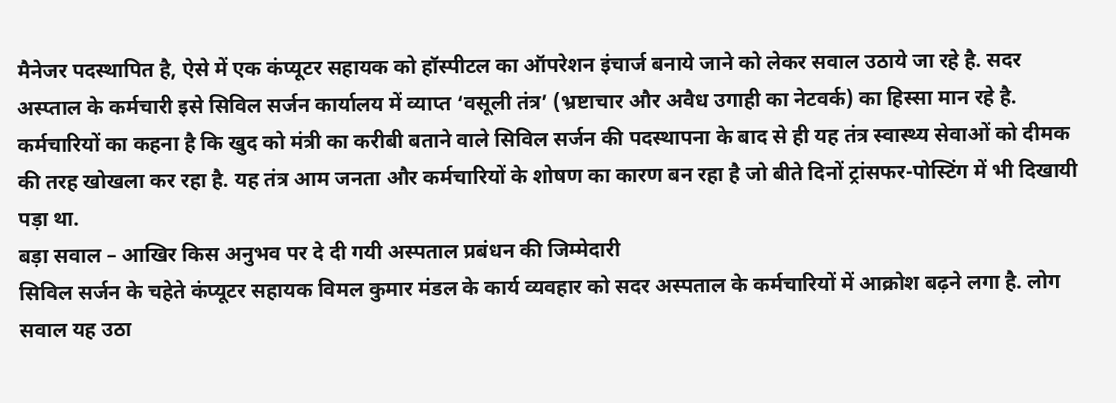मैनेजर पदस्थापित है, ऐसे में एक कंप्यूटर सहायक को हॉस्पीटल का ऑपरेशन इंचार्ज बनाये जाने को लेकर सवाल उठाये जा रहे है. सदर अस्प्ताल के कर्मचारी इसे सिविल सर्जन कार्यालय में व्याप्त ‘वसूली तंत्र’ (भ्रष्टाचार और अवैध उगाही का नेटवर्क) का हिस्सा मान रहे है. कर्मचारियों का कहना है कि खुद को मंत्री का करीबी बताने वाले सिविल सर्जन की पदस्थापना के बाद से ही यह तंत्र स्वास्थ्य सेवाओं को दीमक की तरह खोखला कर रहा है. यह तंत्र आम जनता और कर्मचारियों के शोषण का कारण बन रहा है जो बीते दिनों ट्रांसफर-पोस्टिंग में भी दिखायी पड़ा था.
बड़ा सवाल – आखिर किस अनुभव पर दे दी गयी अस्पताल प्रबंधन की जिम्मेदारी
सिविल सर्जन के चहेते कंप्यूटर सहायक विमल कुमार मंडल के कार्य व्यवहार को सदर अस्पताल के कर्मचारियों में आक्रोश बढ़ने लगा है. लोग सवाल यह उठा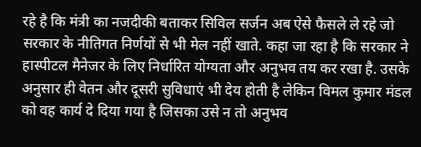रहे है कि मंत्री का नजदीकी बताकर सिविल सर्जन अब ऐसे फैसले ले रहे जो सरकार के नीतिगत निर्णयों से भी मेल नहीं खाते. कहा जा रहा है कि सरकार ने हास्पीटल मैनेजर के लिए निर्धारित योग्यता और अनुभव तय कर रखा है. उसके अनुसार ही वेतन और दूसरी सुविधाएं भी देय होती है लेकिन विमल कुमार मंडल को वह कार्य दे दिया गया है जिसका उसे न तो अनुभव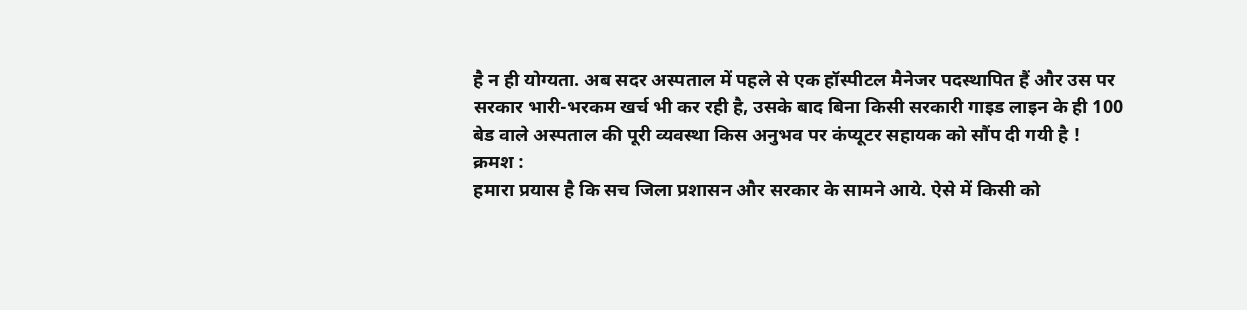है न ही योग्यता. अब सदर अस्पताल में पहले से एक हॉस्पीटल मैनेजर पदस्थापित हैं और उस पर सरकार भारी-भरकम खर्च भी कर रही है, उसके बाद बिना किसी सरकारी गाइड लाइन के ही 100 बेड वाले अस्पताल की पूरी व्यवस्था किस अनुभव पर कंप्यूटर सहायक को सौंप दी गयी है !
क्रमश :
हमारा प्रयास है कि सच जिला प्रशासन और सरकार के सामने आये. ऐसे में किसी को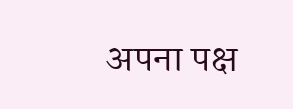अपना पक्ष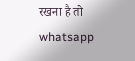रखना है तो whatsapp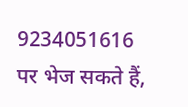9234051616 पर भेज सकते हैं,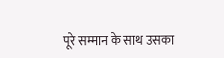पूरे सम्मान के साथ उसका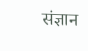संज्ञान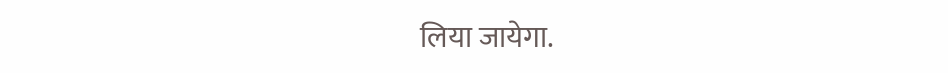लिया जायेगा.